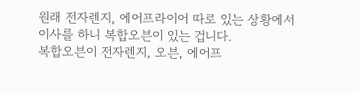원래 전자렌지, 에어프라이어 따로 있는 상황에서
이사를 하니 복합오븐이 있는 겁니다.
복합오븐이 전자렌지, 오븐, 에어프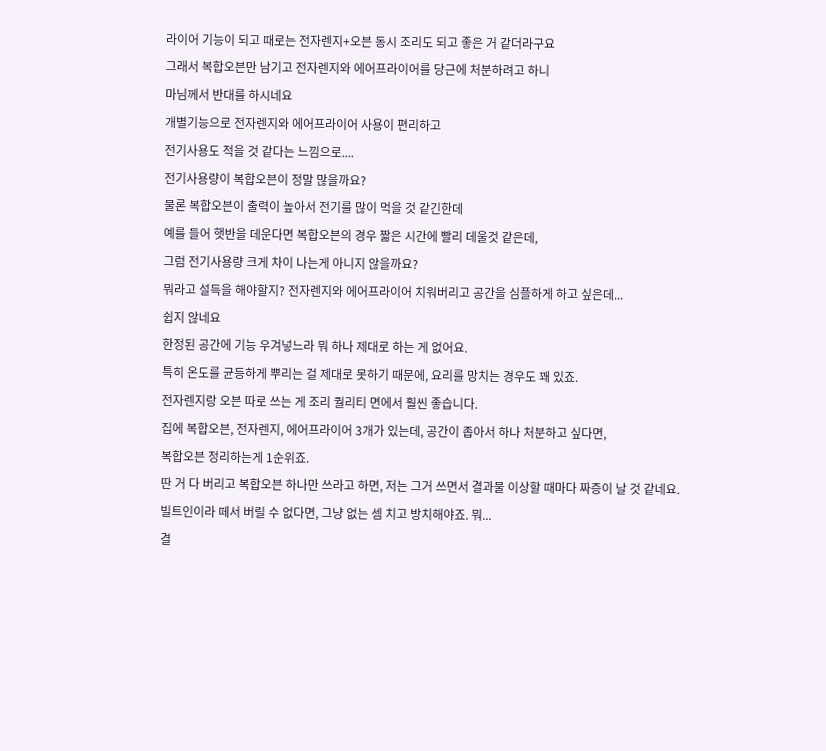라이어 기능이 되고 때로는 전자렌지+오븐 동시 조리도 되고 좋은 거 같더라구요
그래서 복합오븐만 남기고 전자렌지와 에어프라이어를 당근에 처분하려고 하니
마님께서 반대를 하시네요
개별기능으로 전자렌지와 에어프라이어 사용이 편리하고
전기사용도 적을 것 같다는 느낌으로....
전기사용량이 복합오븐이 정말 많을까요?
물론 복합오븐이 출력이 높아서 전기를 많이 먹을 것 같긴한데
예를 들어 햇반을 데운다면 복합오븐의 경우 짧은 시간에 빨리 데울것 같은데,
그럼 전기사용량 크게 차이 나는게 아니지 않을까요?
뭐라고 설득을 해야할지? 전자렌지와 에어프라이어 치워버리고 공간을 심플하게 하고 싶은데...
쉽지 않네요
한정된 공간에 기능 우겨넣느라 뭐 하나 제대로 하는 게 없어요.
특히 온도를 균등하게 뿌리는 걸 제대로 못하기 때문에, 요리를 망치는 경우도 꽤 있죠.
전자렌지랑 오븐 따로 쓰는 게 조리 퀄리티 면에서 훨씬 좋습니다.
집에 복합오븐, 전자렌지, 에어프라이어 3개가 있는데, 공간이 좁아서 하나 처분하고 싶다면,
복합오븐 정리하는게 1순위죠.
딴 거 다 버리고 복합오븐 하나만 쓰라고 하면, 저는 그거 쓰면서 결과물 이상할 때마다 짜증이 날 것 같네요.
빌트인이라 떼서 버릴 수 없다면, 그냥 없는 셈 치고 방치해야죠. 뭐...
결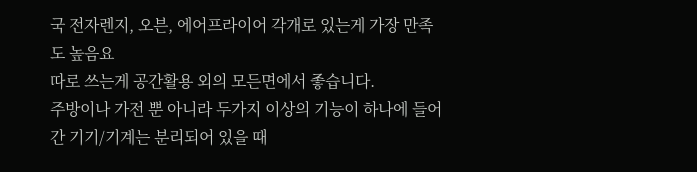국 전자렌지, 오븐, 에어프라이어 각개로 있는게 가장 만족도 높음요
따로 쓰는게 공간활용 외의 모든면에서 좋습니다.
주방이나 가전 뿐 아니라 두가지 이상의 기능이 하나에 들어간 기기/기계는 분리되어 있을 때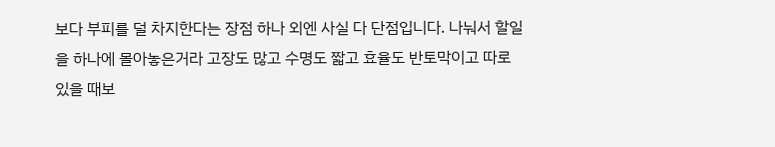보다 부피를 덜 차지한다는 장점 하나 외엔 사실 다 단점입니다. 나눠서 할일을 하나에 몰아놓은거라 고장도 많고 수명도 짧고 효율도 반토막이고 따로 있을 때보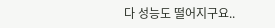다 성능도 떨어지구요..